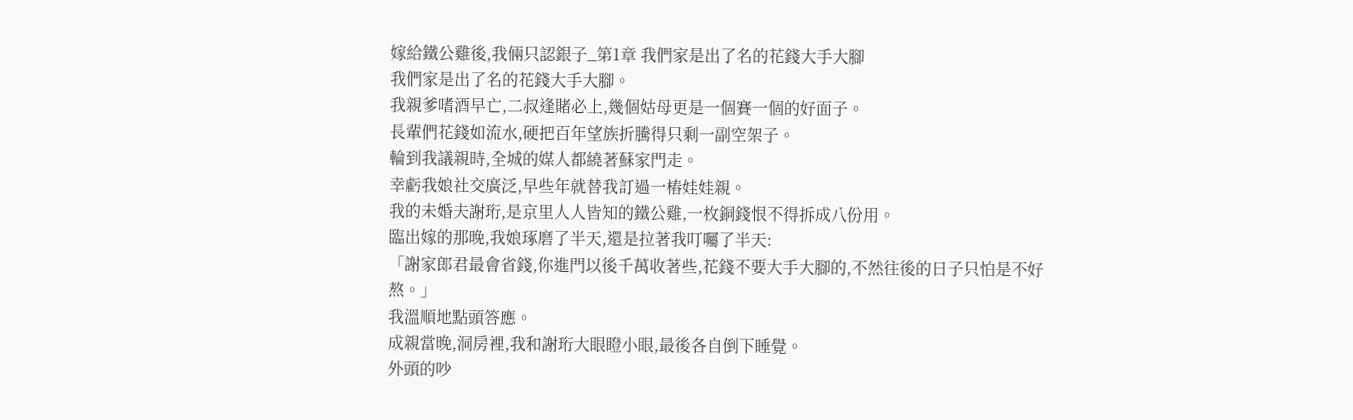嫁給鐵公雞後,我倆只認銀子_第1章 我們家是出了名的花錢大手大腳
我們家是出了名的花錢大手大腳。
我親爹嗜酒早亡,二叔逢賭必上,幾個姑母更是一個賽一個的好面子。
長輩們花錢如流水,硬把百年望族折騰得只剩一副空架子。
輪到我議親時,全城的媒人都繞著蘇家門走。
幸虧我娘社交廣泛,早些年就替我訂過一樁娃娃親。
我的未婚夫謝珩,是京里人人皆知的鐵公雞,一枚銅錢恨不得拆成八份用。
臨出嫁的那晚,我娘琢磨了半天,還是拉著我叮囑了半天:
「謝家郎君最會省錢,你進門以後千萬收著些,花錢不要大手大腳的,不然往後的日子只怕是不好熬。」
我溫順地點頭答應。
成親當晚,洞房裡,我和謝珩大眼瞪小眼,最後各自倒下睡覺。
外頭的吵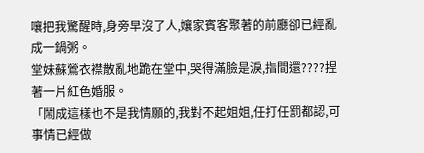嚷把我驚醒時,身旁早沒了人,孃家賓客聚著的前廳卻已經亂成一鍋粥。
堂妹蘇鶯衣襟散亂地跪在堂中,哭得滿臉是淚,指間還????捏著一片紅色婚服。
「鬧成這樣也不是我情願的,我對不起姐姐,任打任罰都認,可事情已經做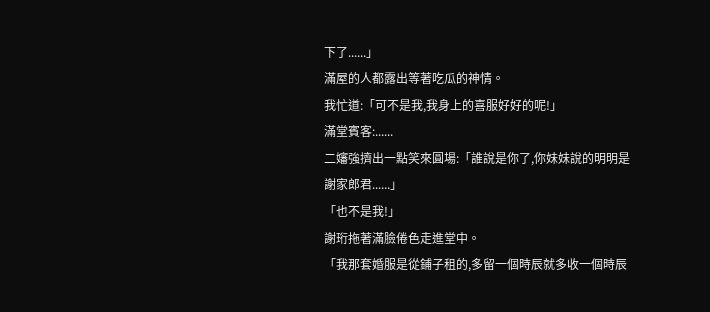下了......」
滿屋的人都露出等著吃瓜的神情。
我忙道:「可不是我,我身上的喜服好好的呢!」
滿堂賓客:......
二嬸強擠出一點笑來圓場:「誰說是你了,你妹妹說的明明是謝家郎君......」
「也不是我!」
謝珩拖著滿臉倦色走進堂中。
「我那套婚服是從鋪子租的,多留一個時辰就多收一個時辰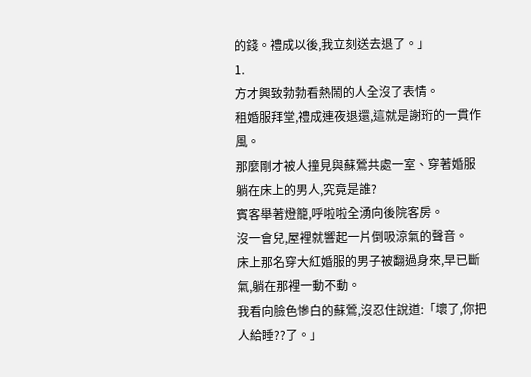的錢。禮成以後,我立刻送去退了。」
1.
方才興致勃勃看熱鬧的人全沒了表情。
租婚服拜堂,禮成連夜退還,這就是謝珩的一貫作風。
那麼剛才被人撞見與蘇鶯共處一室、穿著婚服躺在床上的男人,究竟是誰?
賓客舉著燈籠,呼啦啦全湧向後院客房。
沒一會兒,屋裡就響起一片倒吸涼氣的聲音。
床上那名穿大紅婚服的男子被翻過身來,早已斷氣,躺在那裡一動不動。
我看向臉色慘白的蘇鶯,沒忍住說道:「壞了,你把人給睡??了。」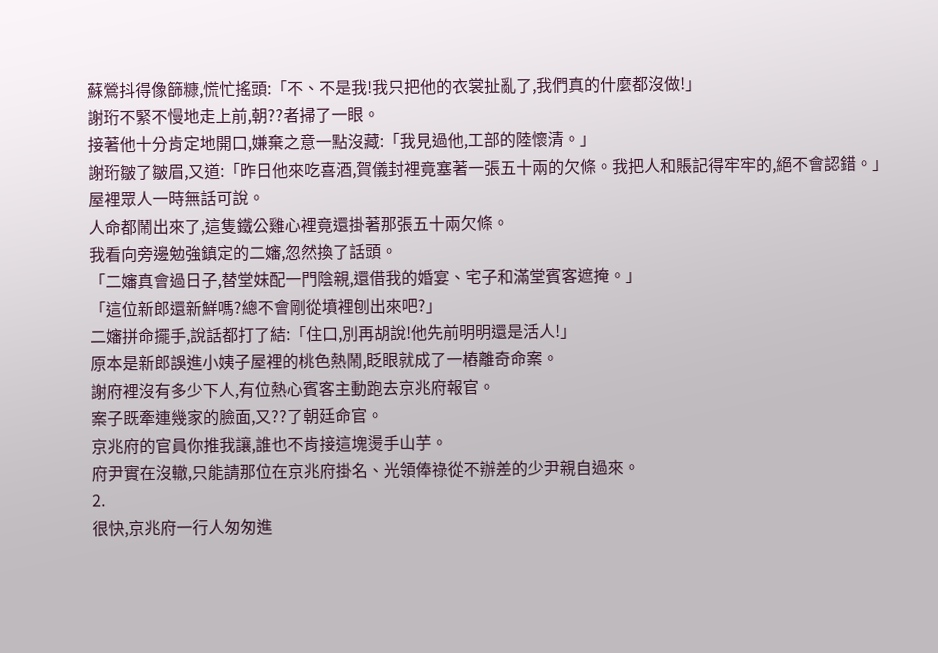蘇鶯抖得像篩糠,慌忙搖頭:「不、不是我!我只把他的衣裳扯亂了,我們真的什麼都沒做!」
謝珩不緊不慢地走上前,朝??者掃了一眼。
接著他十分肯定地開口,嫌棄之意一點沒藏:「我見過他,工部的陸懷清。」
謝珩皺了皺眉,又道:「昨日他來吃喜酒,賀儀封裡竟塞著一張五十兩的欠條。我把人和賬記得牢牢的,絕不會認錯。」
屋裡眾人一時無話可說。
人命都鬧出來了,這隻鐵公雞心裡竟還掛著那張五十兩欠條。
我看向旁邊勉強鎮定的二嬸,忽然換了話頭。
「二嬸真會過日子,替堂妹配一門陰親,還借我的婚宴、宅子和滿堂賓客遮掩。」
「這位新郎還新鮮嗎?總不會剛從墳裡刨出來吧?」
二嬸拼命擺手,說話都打了結:「住口,別再胡說!他先前明明還是活人!」
原本是新郎誤進小姨子屋裡的桃色熱鬧,眨眼就成了一樁離奇命案。
謝府裡沒有多少下人,有位熱心賓客主動跑去京兆府報官。
案子既牽連幾家的臉面,又??了朝廷命官。
京兆府的官員你推我讓,誰也不肯接這塊燙手山芋。
府尹實在沒轍,只能請那位在京兆府掛名、光領俸祿從不辦差的少尹親自過來。
2.
很快,京兆府一行人匆匆進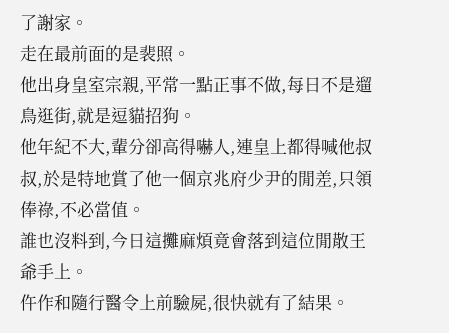了謝家。
走在最前面的是裴照。
他出身皇室宗親,平常一點正事不做,每日不是遛鳥逛街,就是逗貓招狗。
他年紀不大,輩分卻高得嚇人,連皇上都得喊他叔叔,於是特地賞了他一個京兆府少尹的閒差,只領俸祿,不必當值。
誰也沒料到,今日這攤麻煩竟會落到這位閒散王爺手上。
仵作和隨行醫令上前驗屍,很快就有了結果。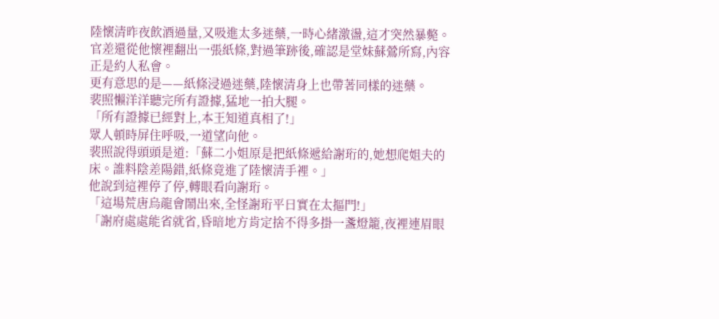陸懷清昨夜飲酒過量,又吸進太多迷藥,一時心緒激盪,這才突然暴斃。
官差還從他懷裡翻出一張紙條,對過筆跡後,確認是堂妹蘇鶯所寫,內容正是約人私會。
更有意思的是——紙條浸過迷藥,陸懷清身上也帶著同樣的迷藥。
裴照懶洋洋聽完所有證據,猛地一拍大腿。
「所有證據已經對上,本王知道真相了!」
眾人頓時屏住呼吸,一道望向他。
裴照說得頭頭是道:「蘇二小姐原是把紙條遞給謝珩的,她想爬姐夫的床。誰料陰差陽錯,紙條竟進了陸懷清手裡。」
他說到這裡停了停,轉眼看向謝珩。
「這場荒唐烏龍會鬧出來,全怪謝珩平日實在太摳門!」
「謝府處處能省就省,昏暗地方肯定捨不得多掛一盞燈籠,夜裡連眉眼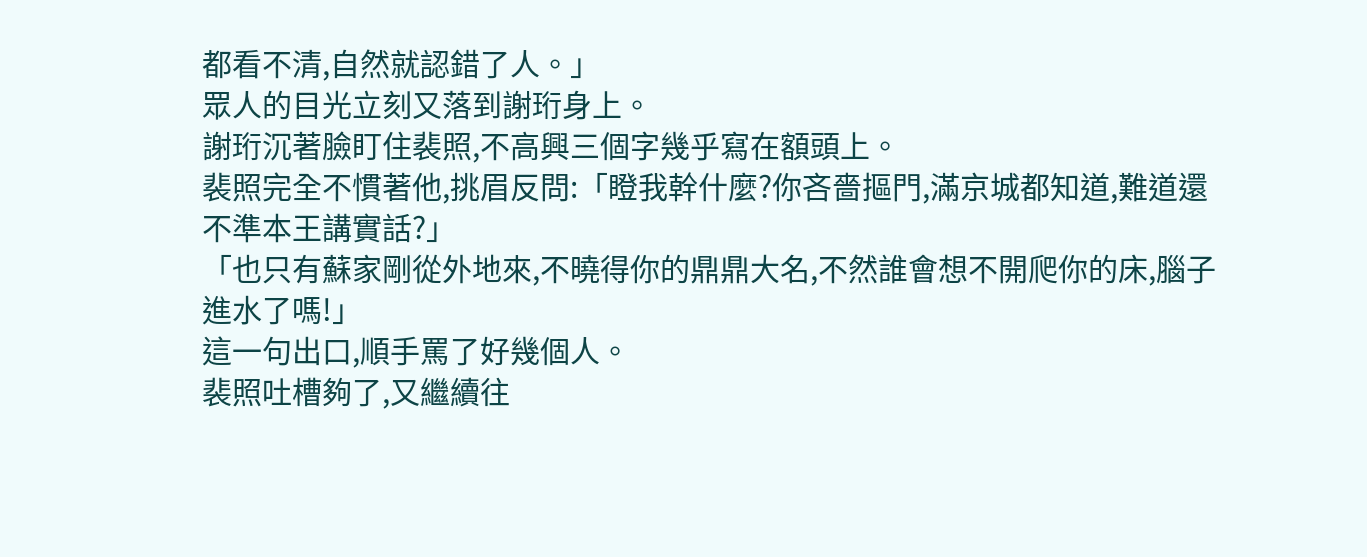都看不清,自然就認錯了人。」
眾人的目光立刻又落到謝珩身上。
謝珩沉著臉盯住裴照,不高興三個字幾乎寫在額頭上。
裴照完全不慣著他,挑眉反問:「瞪我幹什麼?你吝嗇摳門,滿京城都知道,難道還不準本王講實話?」
「也只有蘇家剛從外地來,不曉得你的鼎鼎大名,不然誰會想不開爬你的床,腦子進水了嗎!」
這一句出口,順手罵了好幾個人。
裴照吐槽夠了,又繼續往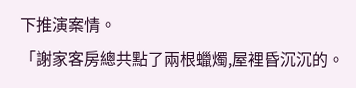下推演案情。
「謝家客房總共點了兩根蠟燭,屋裡昏沉沉的。